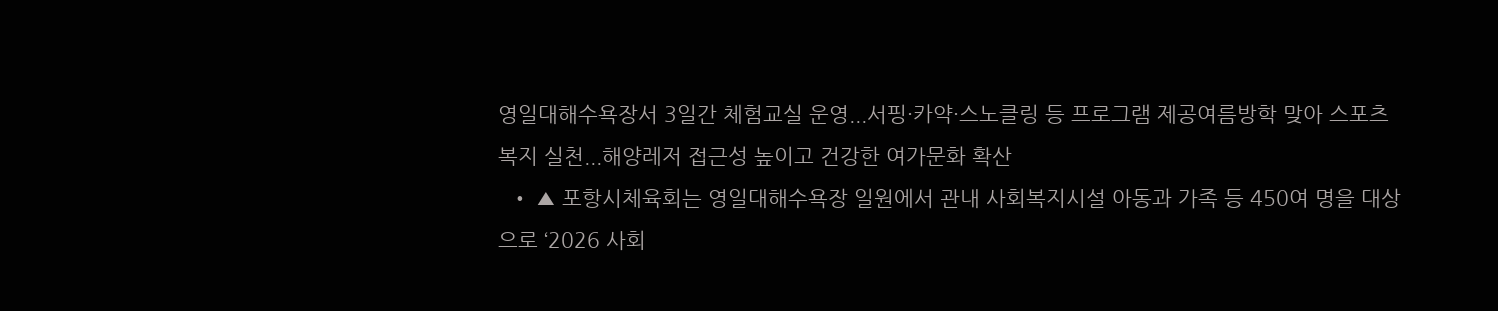영일대해수욕장서 3일간 체험교실 운영...서핑·카약·스노클링 등 프로그램 제공여름방학 맞아 스포츠 복지 실천...해양레저 접근성 높이고 건강한 여가문화 확산
  • ▲ 포항시체육회는 영일대해수욕장 일원에서 관내 사회복지시설 아동과 가족 등 450여 명을 대상으로 ‘2026 사회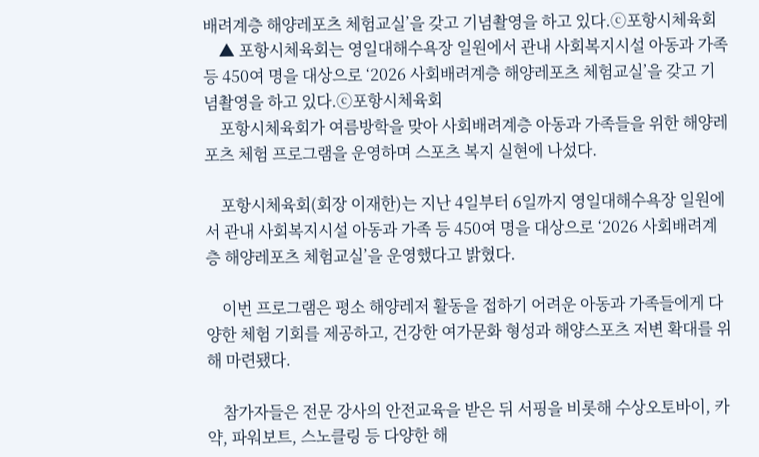배려계층 해양레포츠 체험교실’을 갖고 기념촬영을 하고 있다.ⓒ포항시체육회
    ▲ 포항시체육회는 영일대해수욕장 일원에서 관내 사회복지시설 아동과 가족 등 450여 명을 대상으로 ‘2026 사회배려계층 해양레포츠 체험교실’을 갖고 기념촬영을 하고 있다.ⓒ포항시체육회
    포항시체육회가 여름방학을 맞아 사회배려계층 아동과 가족들을 위한 해양레포츠 체험 프로그램을 운영하며 스포츠 복지 실현에 나섰다.

    포항시체육회(회장 이재한)는 지난 4일부터 6일까지 영일대해수욕장 일원에서 관내 사회복지시설 아동과 가족 등 450여 명을 대상으로 ‘2026 사회배려계층 해양레포츠 체험교실’을 운영했다고 밝혔다.

    이번 프로그램은 평소 해양레저 활동을 접하기 어려운 아동과 가족들에게 다양한 체험 기회를 제공하고, 건강한 여가문화 형성과 해양스포츠 저변 확대를 위해 마련됐다.

    참가자들은 전문 강사의 안전교육을 받은 뒤 서핑을 비롯해 수상오토바이, 카약, 파워보트, 스노클링 등 다양한 해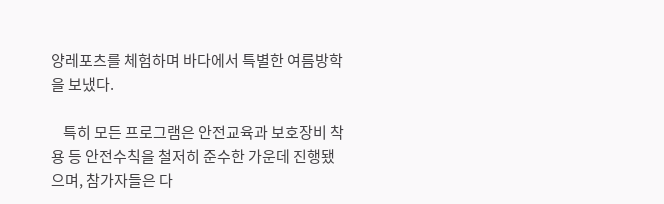양레포츠를 체험하며 바다에서 특별한 여름방학을 보냈다.

    특히 모든 프로그램은 안전교육과 보호장비 착용 등 안전수칙을 철저히 준수한 가운데 진행됐으며, 참가자들은 다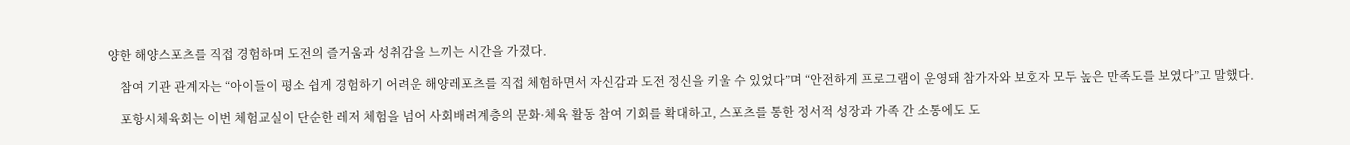양한 해양스포츠를 직접 경험하며 도전의 즐거움과 성취감을 느끼는 시간을 가졌다.

    참여 기관 관계자는 “아이들이 평소 쉽게 경험하기 어려운 해양레포츠를 직접 체험하면서 자신감과 도전 정신을 키울 수 있었다”며 “안전하게 프로그램이 운영돼 참가자와 보호자 모두 높은 만족도를 보였다”고 말했다.

    포항시체육회는 이번 체험교실이 단순한 레저 체험을 넘어 사회배려계층의 문화·체육 활동 참여 기회를 확대하고, 스포츠를 통한 정서적 성장과 가족 간 소통에도 도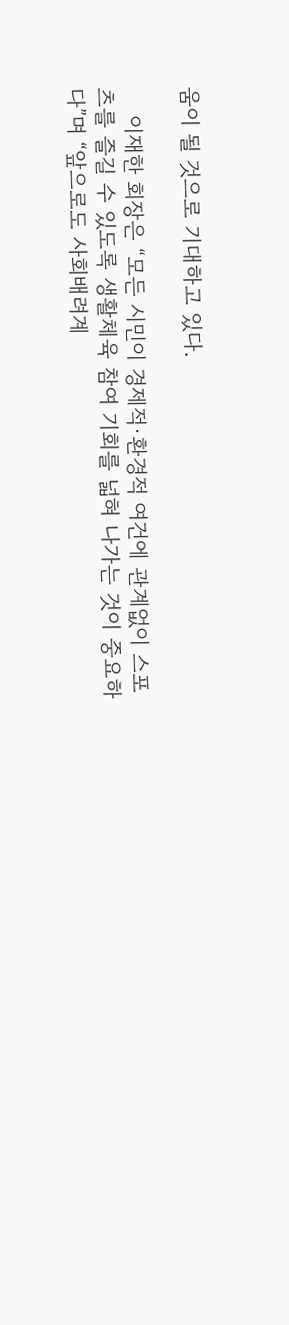움이 될 것으로 기대하고 있다.

    이재한 회장은 “모든 시민이 경제적·환경적 여건에 관계없이 스포츠를 즐길 수 있도록 생활체육 참여 기회를 넓혀 나가는 것이 중요하다”며 “앞으로도 사회배려계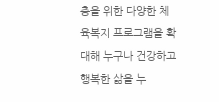층을 위한 다양한 체육복지 프로그램을 확대해 누구나 건강하고 행복한 삶을 누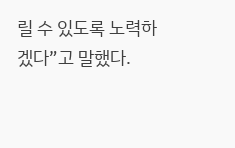릴 수 있도록 노력하겠다”고 말했다.